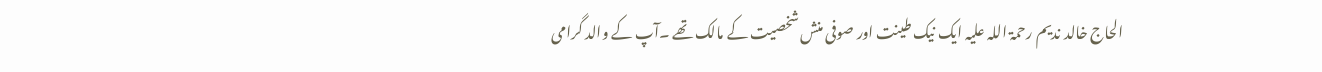الحاج خالد ندیم رحمۃ اللہ علیہ ایک نیک طینت اور صوفی منش شخصیت کے مالک تھے ۔آپ کے والد گرامی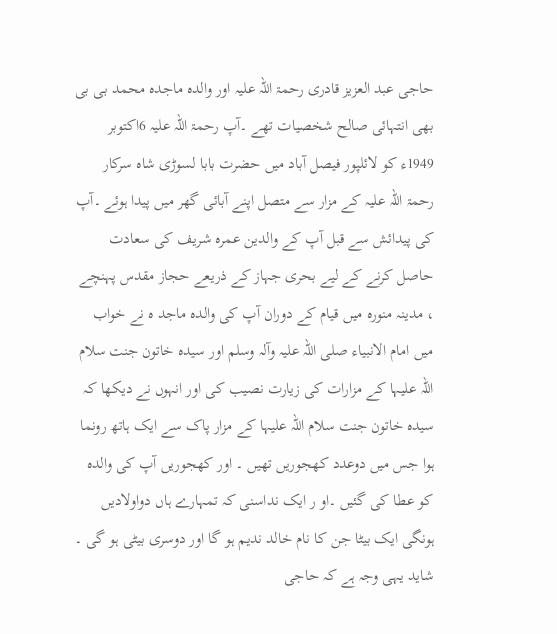حاجی عبد العزیز قادری رحمۃ اللہ علیہ اور والدہ ماجدہ محمد بی بی بھی انتہائی صالح شخصیات تھے ۔آپ رحمۃ اللہ علیہ 6اکتوبر 1949ء کو لائلپور فیصل آباد میں حضرت بابا لسوڑی شاہ سرکار رحمۃ اللہ علیہ کے مزار سے متصل اپنے آبائی گھر میں پیدا ہوئے ۔آپ کی پیدائش سے قبل آپ کے والدین عمرہ شریف کی سعادت حاصل کرنے کے لیے بحری جہاز کے ذریعے حجاز مقدس پہنچے ، مدینہ منورہ میں قیام کے دوران آپ کی والدہ ماجد ہ نے خواب میں امام الانبیاء صلی اللہ علیہ وآلہ وسلم اور سیدہ خاتون جنت سلام اللہ علیہا کے مزارات کی زیارت نصیب کی اور انہوں نے دیکھا کہ سیدہ خاتون جنت سلام اللہ علیہا کے مزار پاک سے ایک ہاتھ رونما ہوا جس میں دوعدد کھجوریں تھیں ۔ اور کھجوریں آپ کی والدہ کو عطا کی گئیں ۔او ر ایک نداسنی کہ تمہارے ہاں دواولادیں ہونگی ایک بیٹا جن کا نام خالد ندیم ہو گا اور دوسری بیٹی ہو گی ۔ شاید یہی وجہ ہے کہ حاجی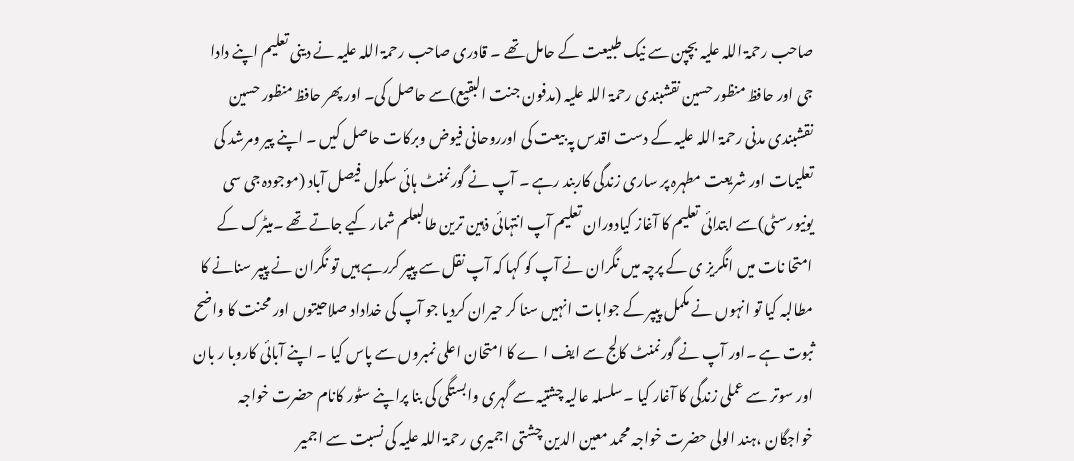صاحب رحمۃ اللہ علیہ بچپن سے نیک طبیعت کے حامل تھے ۔ قادری صاحب رحمۃ اللہ علیہ نے دینی تعلیم اپنے دادا جی اور حافظ منظور حسین نقشبندی رحمۃ اللہ علیہ (مدفون جنت البقیع)سے حاصل کی۔ اور پھر حافظ منظور حسین نقشبندی مدنی رحمۃ اللہ علیہ کے دست اقدس پہ بیعت کی اورروحانی فیوض وبرکات حاصل کیں ۔ اپنے پیر ومرشد کی تعلیمات اور شریعت مطہرہ پر ساری زندگی کاربند رہے ۔ آپ نے گورنمنٹ ہائی سکول فیصل آباد (موجودہ جی سی یونیورسٹی)سے ابتدائی تعلیم کا آغاز کیادوران تعلیم آپ انتہائی ذہین ترین طالبعلم شمار کیے جاتے تھے ۔میٹرک کے امتحا نات میں انگریز ی کے پرچہ میں نگران نے آپ کو کہا کہ آپ نقل سے پیپر کررہے ہیں تو نگران نے پیپر سنانے کا مطالبہ کیا تو انہوں نے مکمل پیپر کے جوابات انہیں سنا کر حیران کردیا جو آپ کی خداداد صلاحیتوں اور محنت کا واضح ثبوت ہے ۔اور آپ نے گورنمنٹ کالج سے ایف ا ے کا امتحان اعلی نمبروں سے پاس کیا ۔ اپنے آبائی کاروبا ر بان اور سوتر سے عملی زندگی کا آغار کیا ۔سلسلہ عالیہ چشتیہ سے گہری وابستگی کی بنا پراپنے سٹور کانام حضرت خواجہ خواجگان ،ہند الولی حضرت خواجہ محمد معین الدین چشتی اجمیری رحمۃ اللہ علیہ کی نسبت سے اجمیر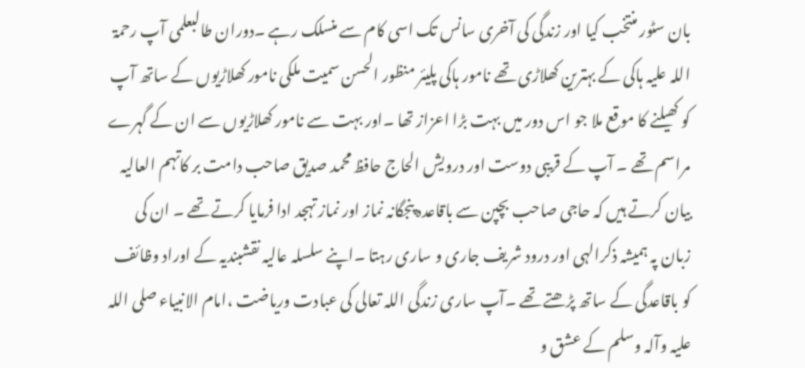بان سٹور منتخب کیا اور زندگی کی آخری سانس تک اسی کام سے منسلک رہے ۔دوران طالبعلمی آپ رحمۃ اللہ علیہ ہاکی کے بہترین کھلاڑی تھے نامور ہاکی پلیئر منظور الحسن سمیت ملکی نامور کھلاڑیوں کے ساتھ آپ کو کھیلنے کا موقع ملا جو اس دور میں بہت بڑا اعزاز تھا ۔اور بہت سے نامور کھلاڑیوں سے ان کے گہرے مراسم تھے ۔ آپ کے قریبی دوست اور درویش الحاج حافظ محمد صدیق صاحب دامت بر کاتہم العالیہ بیان کرتے ہیں کہ حاجی صاحب بچپن سے باقاعدہ پنجگانہ نماز اور نماز تہجد ادا فرمایا کرتے تھے ۔ ان کی زبان پہ ہمیشہ ذکرالہی اور درود شریف جاری و ساری رہتا ۔اپنے سلسلہ عالیہ نقشبندیہ کے اوراد وظائف کو باقاعدگی کے ساتھ پڑھتے تھے ۔آپ ساری زندگی اللہ تعالی کی عبادت وریاضت ،امام الانبیاء صلی اللہ علیہ وآلہ وسلم کے عشق و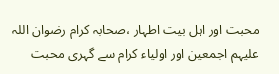محبت اور اہل بیت اطہار ،صحابہ کرام رضوان اللہ علیہم اجمعین اور اولیاء کرام سے گہری محبت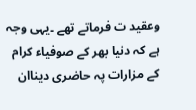وعقید ت فرماتے تھے ۔یہی وجہ ہے کہ دنیا بھر کے صوفیاء کرام کے مزارات پہ حاضری دیناان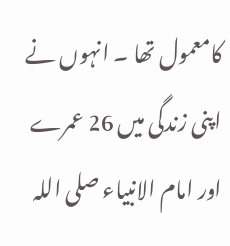کامعمول تھا ۔ انہوں نے اپنی زندگی میں 26 عمرے اور امام الانبیاء صلی اللہ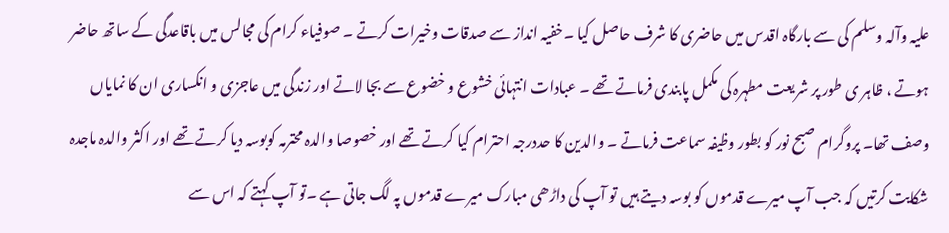علیہ وآلہ وسلم کی سے بارگاہ اقدس میں حاضری کا شرف حاصل کیا ۔خفیہ انداز سے صدقات وخیرات کرتے ۔ صوفیاء کرام کی مجالس میں باقاعدگی کے ساتھ حاضر ہوتے ، ظاہر ی طور پر شریعت مطہرہ کی مکمل پابندی فرماتے تھے ۔ عبادات انتہائی خشوع و خضوع سے بجا لاتے اور زندگی میں عاجزی و انکساری ان کا نمایاں وصف تھا۔ پروگرام صبح نور کو بطور وظیفہ سماعت فرماتے ۔ والدین کا حددرجہ احترام کیا کرتے تھے اور خصوصا والدہ محترمہ کوبوسہ دیا کرتے تھے اور اکثر والدہ ماجدہ شکایت کرتیں کہ جب آپ میرے قدموں کو بوسہ دیتے ہیں تو آپ کی داڑھی مبارک میرے قدموں پہ لگ جاتی ہے ۔تو آپ کہتے کہ اس سے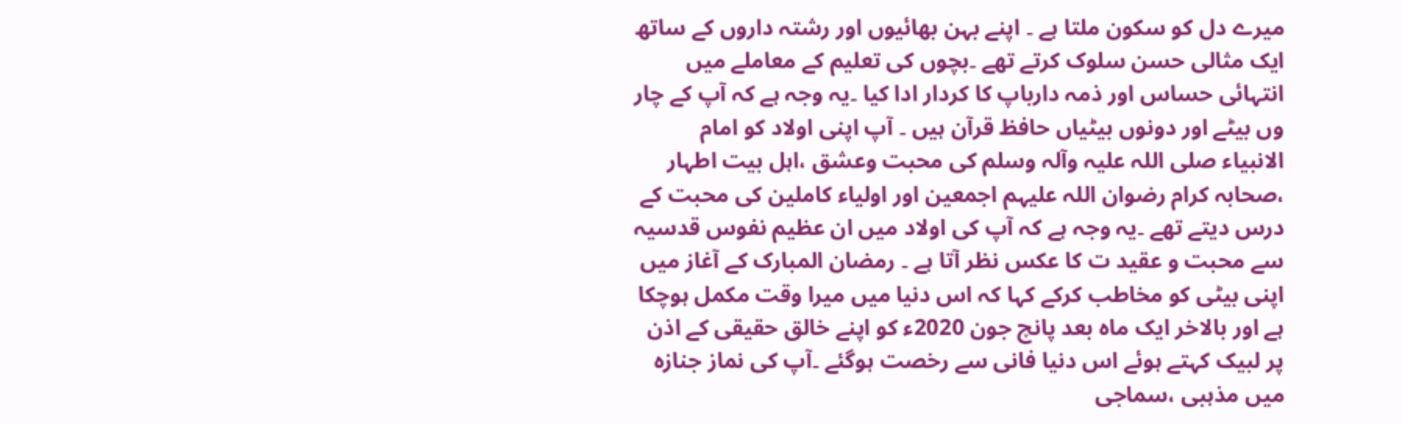میرے دل کو سکون ملتا ہے ۔ اپنے بہن بھائیوں اور رشتہ داروں کے ساتھ ایک مثالی حسن سلوک کرتے تھے ۔بچوں کی تعلیم کے معاملے میں انتہائی حساس اور ذمہ دارباپ کا کردار ادا کیا ۔یہ وجہ ہے کہ آپ کے چار وں بیٹے اور دونوں بیٹیاں حافظ قرآن ہیں ۔ آپ اپنی اولاد کو امام الانبیاء صلی اللہ علیہ وآلہ وسلم کی محبت وعشق ،اہل بیت اطہار ،صحابہ کرام رضوان اللہ علیہم اجمعین اور اولیاء کاملین کی محبت کے درس دیتے تھے ۔یہ وجہ ہے کہ آپ کی اولاد میں ان عظیم نفوس قدسیہ سے محبت و عقید ت کا عکس نظر آتا ہے ۔ رمضان المبارک کے آغاز میں اپنی بیٹی کو مخاطب کرکے کہا کہ اس دنیا میں میرا وقت مکمل ہوچکا ہے اور بالاخر ایک ماہ بعد پانچ جون 2020ء کو اپنے خالق حقیقی کے اذن پر لبیک کہتے ہوئے اس دنیا فانی سے رخصت ہوگئے ۔آپ کی نماز جنازہ میں مذہبی ،سماجی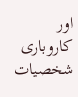اور کاروباری شخصیات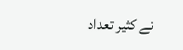نے کثیر تعداد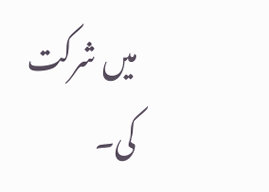میں شرکت کی۔